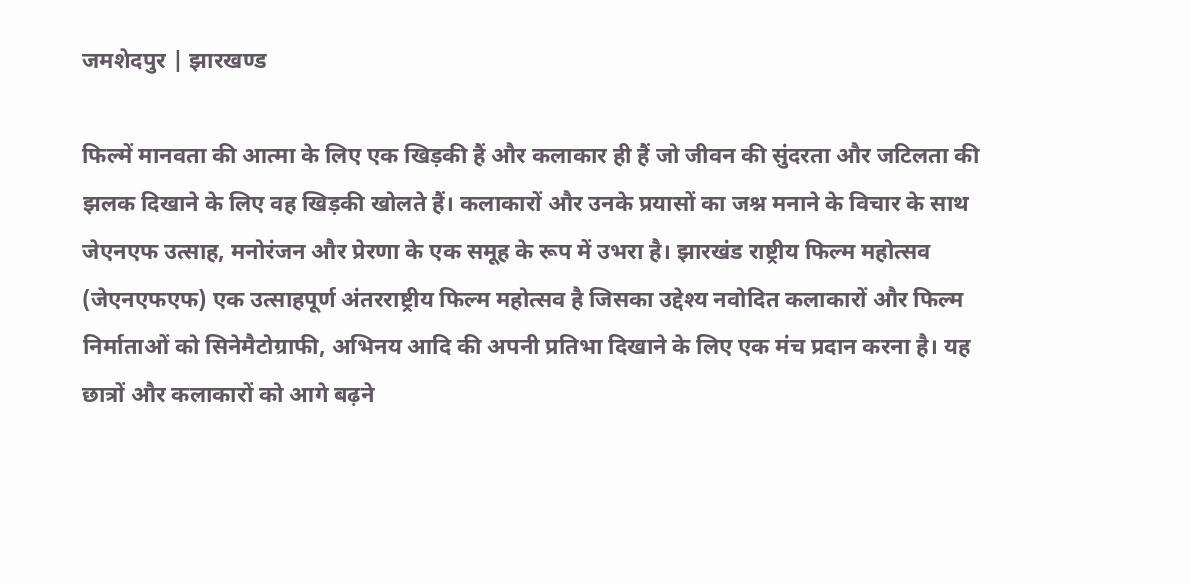जमशेदपुर | झारखण्ड

फिल्में मानवता की आत्मा के लिए एक खिड़की हैं और कलाकार ही हैं जो जीवन की सुंदरता और जटिलता की झलक दिखाने के लिए वह खिड़की खोलते हैं। कलाकारों और उनके प्रयासों का जश्न मनाने के विचार के साथ जेएनएफ उत्साह, मनोरंजन और प्रेरणा के एक समूह के रूप में उभरा है। झारखंड राष्ट्रीय फिल्म महोत्सव (जेएनएफएफ) एक उत्साहपूर्ण अंतरराष्ट्रीय फिल्म महोत्सव है जिसका उद्देश्य नवोदित कलाकारों और फिल्म निर्माताओं को सिनेमैटोग्राफी, अभिनय आदि की अपनी प्रतिभा दिखाने के लिए एक मंच प्रदान करना है। यह छात्रों और कलाकारों को आगे बढ़ने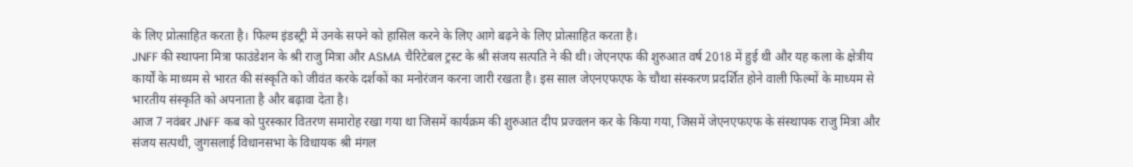के लिए प्रोत्साहित करता है। फिल्म इंडस्ट्री में उनके सपने को हासिल करने के लिए आगे बढ़ने के लिए प्रोत्साहित करता है।
JNFF की स्थापना मित्रा फाउंडेशन के श्री राजु मित्रा और ASMA चैरिटेबल ट्रस्ट के श्री संजय सत्पति ने की थी। जेएनएफ की शुरुआत वर्ष 2018 में हुई थी और यह कला के क्षेत्रीय कार्यों के माध्यम से भारत की संस्कृति को जीवंत करके दर्शकों का मनोरंजन करना जारी रखता है। इस साल जेएनएफएफ के चौथा संस्करण प्रदर्शित होने वाली फिल्मों के माध्यम से भारतीय संस्कृति को अपनाता है और बढ़ावा देता है।
आज 7 नवंबर JNFF कब को पुरस्कार वितरण समारोह रखा गया था जिसमें कार्यक्रम की शुरुआत दीप प्रज्वलन कर के किया गया, जिसमें जेएनएफएफ के संस्थापक राजु मित्रा और संजय सत्पथी, जुगसलाई विधानसभा के विधायक श्री मंगल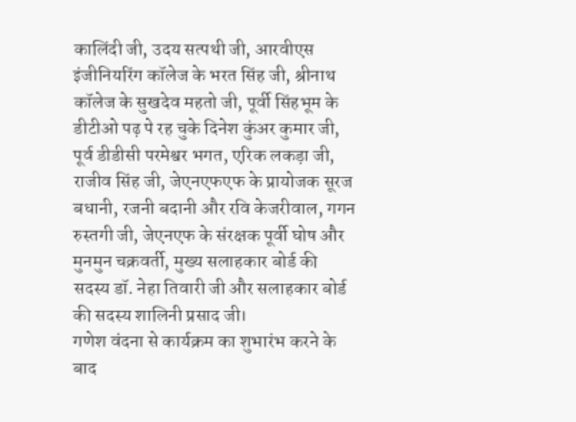कालिंदी जी, उदय सत्पथी जी, आरवीएस इंजीनियरिंग कॉलेज के भरत सिंह जी, श्रीनाथ कॉलेज के सुखदेव महतो जी, पूर्वी सिंहभूम के डीटीओ पढ़ पे रह चुके दिनेश कुंअर कुमार जी, पूर्व डीडीसी परमेश्वर भगत, एरिक लकड़ा जी, राजीव सिंह जी, जेएनएफएफ के प्रायोजक सूरज बधानी, रजनी बदानी और रवि केजरीवाल, गगन रुस्तगी जी, जेएनएफ के संरक्षक पूर्वी घोष और मुनमुन चक्रवर्ती, मुख्य सलाहकार बोर्ड की सदस्य डॉ. नेहा तिवारी जी और सलाहकार बोर्ड की सदस्य शालिनी प्रसाद जी।
गणेश वंदना से कार्यक्रम का शुभारंभ करने के बाद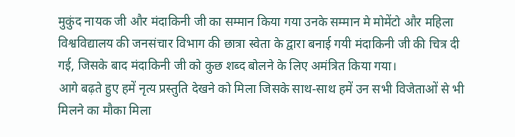मुकुंद नायक जी और मंदाकिनी जी का सम्मान किया गया उनके सम्मान मे मोमेंटो और महिला विश्वविद्यालय की जनसंचार विभाग की छात्रा स्वेता के द्वारा बनाई गयी मंदाकिनी जी की चित्र दी गई, जिसके बाद मंदाकिनी जी को कुछ शब्द बोलने के लिए अमंत्रित किया गया।
आगे बढ़ते हुए हमें नृत्य प्रस्तुति देखने को मिला जिसके साथ-साथ हमें उन सभी विजेताओं से भी मिलने का मौका मिला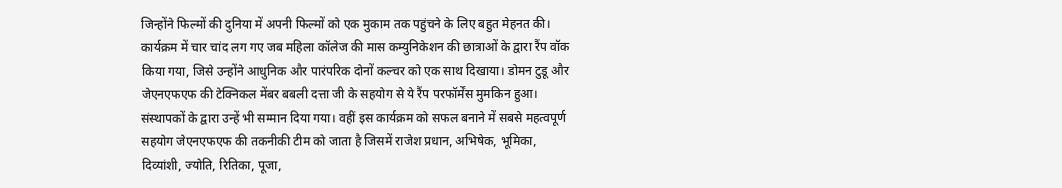जिन्होंने फिल्मों की दुनिया में अपनी फिल्मों को एक मुकाम तक पहुंचने के लिए बहुत मेहनत की।
कार्यक्रम में चार चांद लग गए जब महिला कॉलेज की मास कम्युनिकेशन की छात्राओं के द्वारा रैंप वॉक किया गया, जिसे उन्होंने आधुनिक और पारंपरिक दोनों कल्चर को एक साथ दिखाया। डोमन टुडू और जेएनएफएफ की टेक्निकल मेंबर बबली दत्ता जी के सहयोग से ये रैंप परफॉर्मेंस मुमकिन हुआ।
संस्थापकों के द्वारा उन्हें भी सम्मान दिया गया। वहीं इस कार्यक्रम को सफल बनाने में सबसे महत्वपूर्ण सहयोग जेएनएफएफ की तकनीकी टीम को जाता है जिसमें राजेश प्रधान, अभिषेक, भूमिका, दिव्यांशी, ज्योति, रितिका, पूजा,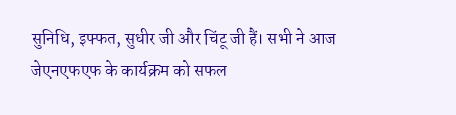सुनिधि, इफ्फत, सुधीर जी और चिंटू जी हैं। सभी ने आज जेएनएफएफ के कार्यक्रम को सफल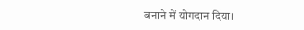बनाने में योगदान दिया।